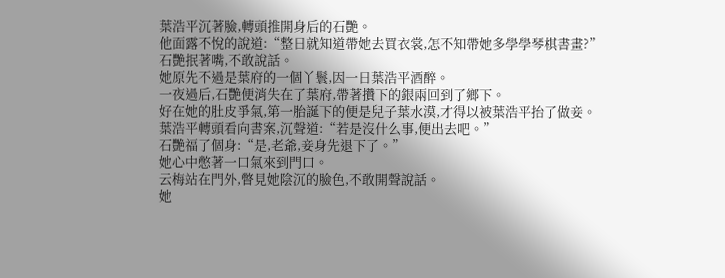葉浩平沉著臉,轉頭推開身后的石艷。
他面露不悅的說道:“整日就知道帶她去買衣裳,怎不知帶她多學學琴棋書畫?”
石艷抿著嘴,不敢說話。
她原先不過是葉府的一個丫鬟,因一日葉浩平酒醉。
一夜過后,石艷便消失在了葉府,帶著攢下的銀兩回到了鄉下。
好在她的肚皮爭氣,第一胎誕下的便是兒子葉水漠,才得以被葉浩平抬了做妾。
葉浩平轉頭看向書案,沉聲道:“若是沒什么事,便出去吧。”
石艷福了個身:“是,老爺,妾身先退下了。”
她心中憋著一口氣來到門口。
云梅站在門外,瞥見她陰沉的臉色,不敢開聲說話。
她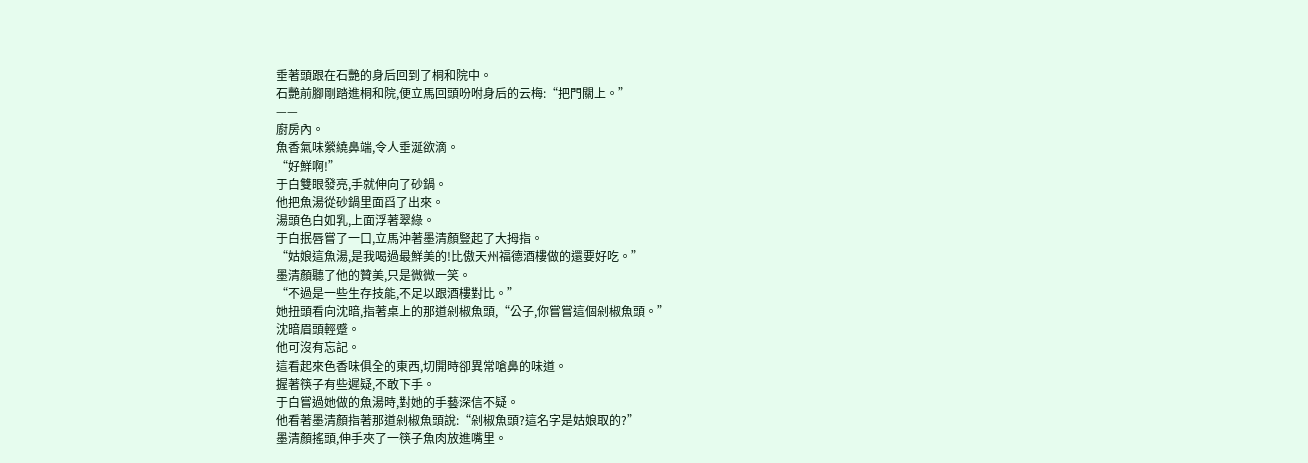垂著頭跟在石艷的身后回到了桐和院中。
石艷前腳剛踏進桐和院,便立馬回頭吩咐身后的云梅:“把門關上。”
——
廚房內。
魚香氣味縈繞鼻端,令人垂涎欲滴。
“好鮮啊!”
于白雙眼發亮,手就伸向了砂鍋。
他把魚湯從砂鍋里面舀了出來。
湯頭色白如乳,上面浮著翠綠。
于白抿唇嘗了一口,立馬沖著墨清顏豎起了大拇指。
“姑娘這魚湯,是我喝過最鮮美的!比傲天州福德酒樓做的還要好吃。”
墨清顏聽了他的贊美,只是微微一笑。
“不過是一些生存技能,不足以跟酒樓對比。”
她扭頭看向沈暗,指著桌上的那道剁椒魚頭,“公子,你嘗嘗這個剁椒魚頭。”
沈暗眉頭輕蹙。
他可沒有忘記。
這看起來色香味俱全的東西,切開時卻異常嗆鼻的味道。
握著筷子有些遲疑,不敢下手。
于白嘗過她做的魚湯時,對她的手藝深信不疑。
他看著墨清顏指著那道剁椒魚頭說:“剁椒魚頭?這名字是姑娘取的?”
墨清顏搖頭,伸手夾了一筷子魚肉放進嘴里。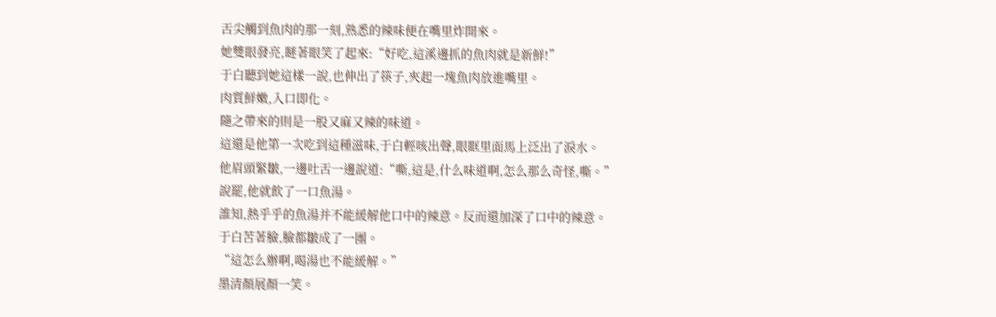舌尖觸到魚肉的那一刻,熟悉的辣味便在嘴里炸開來。
她雙眼發亮,瞇著眼笑了起來:“好吃,這溪邊抓的魚肉就是新鮮!”
于白聽到她這樣一說,也伸出了筷子,夾起一塊魚肉放進嘴里。
肉質鮮嫩,入口即化。
隨之帶來的則是一股又麻又辣的味道。
這還是他第一次吃到這種滋味,于白輕咳出聲,眼眶里面馬上泛出了淚水。
他眉頭緊皺,一邊吐舌一邊說道:“嘶,這是,什么味道啊,怎么那么奇怪,嘶。”
說罷,他就飲了一口魚湯。
誰知,熱乎乎的魚湯并不能緩解他口中的辣意。反而還加深了口中的辣意。
于白苦著臉,臉都皺成了一團。
“這怎么辦啊,喝湯也不能緩解。”
墨清顏展顏一笑。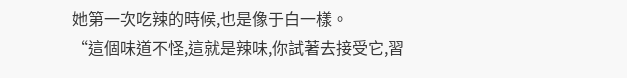她第一次吃辣的時候,也是像于白一樣。
“這個味道不怪,這就是辣味,你試著去接受它,習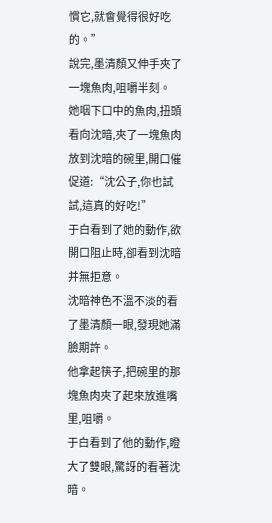慣它,就會覺得很好吃的。”
說完,墨清顏又伸手夾了一塊魚肉,咀嚼半刻。
她咽下口中的魚肉,扭頭看向沈暗,夾了一塊魚肉放到沈暗的碗里,開口催促道:“沈公子,你也試試,這真的好吃!”
于白看到了她的動作,欲開口阻止時,卻看到沈暗并無拒意。
沈暗神色不溫不淡的看了墨清顏一眼,發現她滿臉期許。
他拿起筷子,把碗里的那塊魚肉夾了起來放進嘴里,咀嚼。
于白看到了他的動作,瞪大了雙眼,驚訝的看著沈暗。